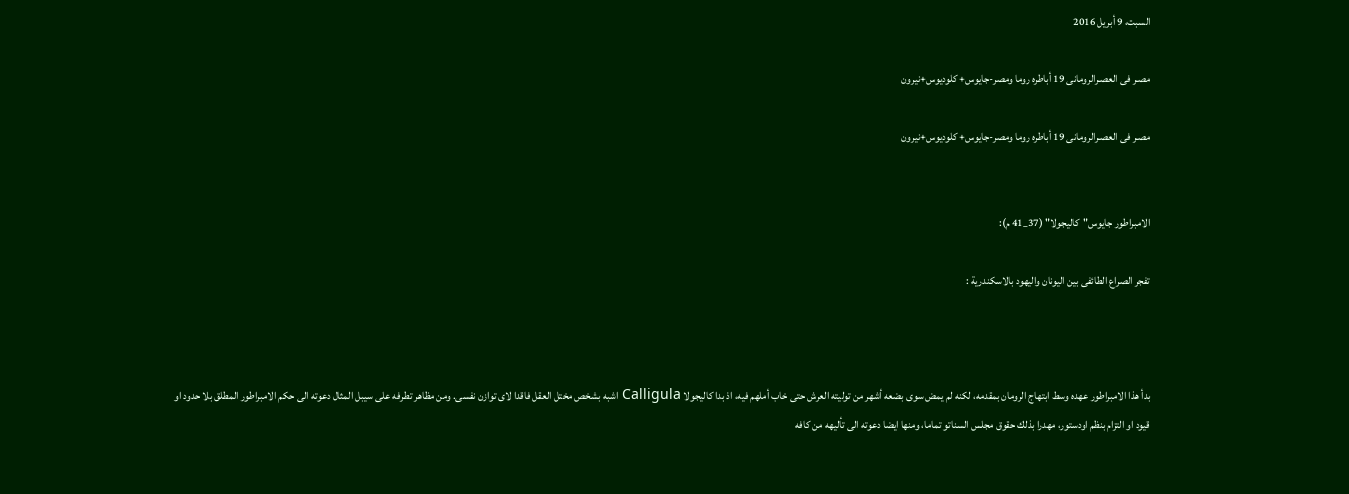السبت، 9 أبريل 2016

مصـر فى العصـرالرومانى 19 أباطره روما ومصر-جايوس+ كلوديوس+نيرون

مصـر فى العصـرالرومانى 19 أباطره روما ومصر-جايوس+ كلوديوس+نيرون


الامبراطور جايوس"كاليجولا" (37_41 م):

تفجر الصراع الطائفى بين اليونان واليهود بالاسكندرية :



بدأ هذا الامبراطور عهده وسط ابتهاج الرومان بمقدمه، لكنه لم يمض سوى بضعه أشهر من توليته العرش حتى خاب أملهم فيه، اذ بدا كاليجولا Calligula اشبه بشخص مختل العقل فاقدا لاى توازن نفسى. ومن مظاهر تطرفه على سيبل المثال دعوته الى حكم الامبراطور المطلق بلا حدود او قيود او التزام بنظم اودستور، مهدرا بذلك حقوق مجلس السناتو تماما، ومنها ايضا دعوته الى تأليهه من كافه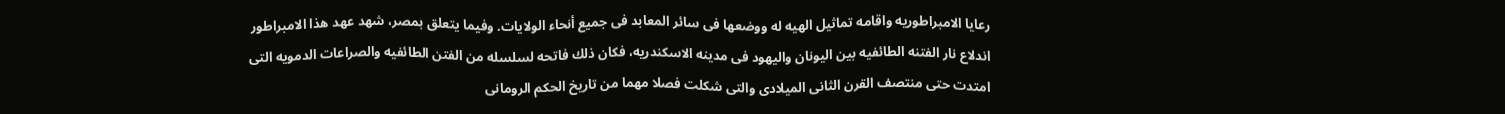رعايا الامبراطوريه واقامه تماثيل الهيه له ووضعها فى سائر المعابد فى جميع أنحاء الولايات. وفيما يتعلق بمصر، شهد عهد هذا الامبراطور اندلاع نار الفتنه الطائفيه بين اليونان واليهود فى مدينه الاسكندريه، فكان ذلك فاتحه لسلسله من الفتن الطائفيه والصراعات الدمويه التى امتدت حتى منتصف القرن الثانى الميلادى والتى شكلت فصلا مهما من تاريخ الحكم الرومانى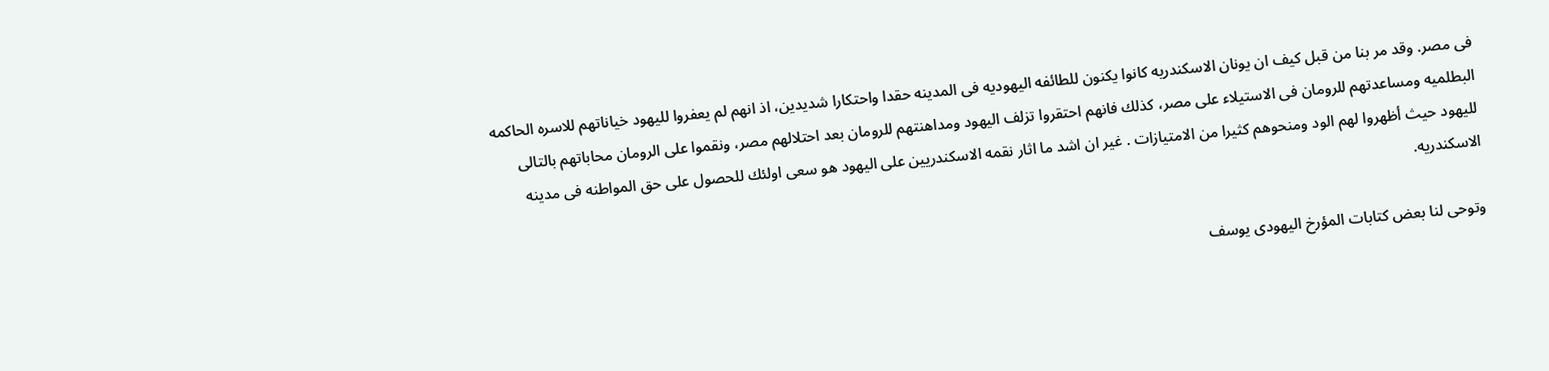فى مصر. وقد مر بنا من قبل كيف ان يونان الاسكندريه كانوا يكنون للطائفه اليهوديه فى المدينه حقدا واحتكارا شديدين، اذ انهم لم يعفروا لليهود خياناتهم للاسره الحاكمه البطلميه ومساعدتهم للرومان فى الاستيلاء على مصر، كذلك فانهم احتقروا تزلف اليهود ومداهنتهم للرومان بعد احتلالهم مصر، ونقموا على الرومان محاباتهم بالتالى لليهود حيث أظهروا لهم الود ومنحوهم كثيرا من الامتيازات . غير ان اشد ما اثار نقمه الاسكندريين على اليهود هو سعى اولئك للحصول على حق المواطنه فى مدينه الاسكندريه.

وتوحى لنا بعض كتابات المؤرخ اليهودى يوسف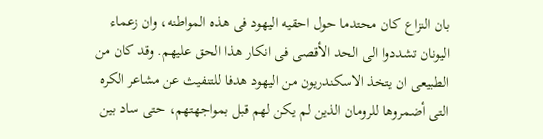بان النزاع كان محتدما حول احقيه اليهود فى هذه المواطنه، وان زعماء اليونان تشددوا الى الحد الأقصى فى انكار هذا الحق عليهم. وقد كان من الطبيعى ان يتخذ الاسكندريون من اليهود هدفا للتنفيث عن مشاعر الكره التى أضمروها للرومان الذين لم يكن لهم قبل بمواجهتهم، حتى ساد بين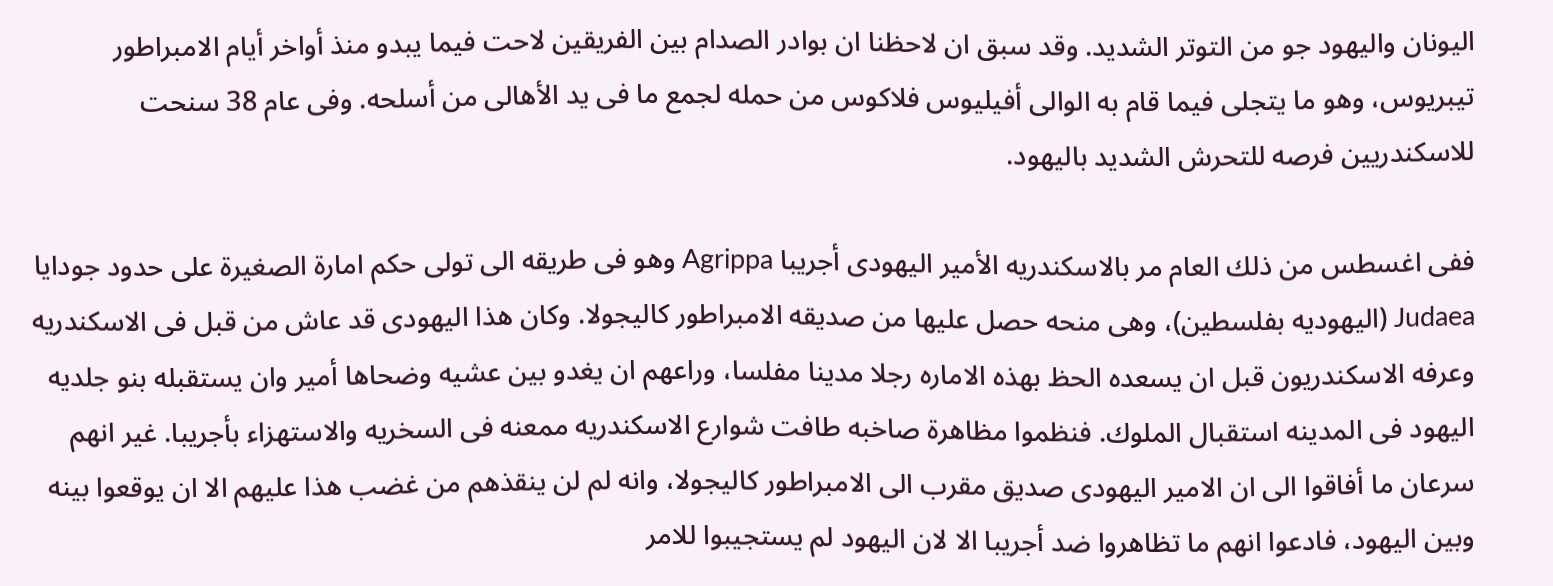اليونان واليهود جو من التوتر الشديد. وقد سبق ان لاحظنا ان بوادر الصدام بين الفريقين لاحت فيما يبدو منذ أواخر أيام الامبراطور تيبريوس، وهو ما يتجلى فيما قام به الوالى أفيليوس فلاكوس من حمله لجمع ما فى يد الأهالى من أسلحه. وفى عام 38 سنحت للاسكندريين فرصه للتحرش الشديد باليهود.

ففى اغسطس من ذلك العام مر بالاسكندريه الأمير اليهودى أجريبا Agrippa وهو فى طريقه الى تولى حكم امارة الصغيرة على حدود جودايا Judaea (اليهوديه بفلسطين)، وهى منحه حصل عليها من صديقه الامبراطور كاليجولا. وكان هذا اليهودى قد عاش من قبل فى الاسكندريه وعرفه الاسكندريون قبل ان يسعده الحظ بهذه الاماره رجلا مدينا مفلسا، وراعهم ان يغدو بين عشيه وضحاها أمير وان يستقبله بنو جلديه اليهود فى المدينه استقبال الملوك. فنظموا مظاهرة صاخبه طافت شوارع الاسكندريه ممعنه فى السخريه والاستهزاء بأجريبا. غير انهم سرعان ما أفاقوا الى ان الامير اليهودى صديق مقرب الى الامبراطور كاليجولا، وانه لم لن ينقذهم من غضب هذا عليهم الا ان يوقعوا بينه وبين اليهود، فادعوا انهم ما تظاهروا ضد أجريبا الا لان اليهود لم يستجيبوا للامر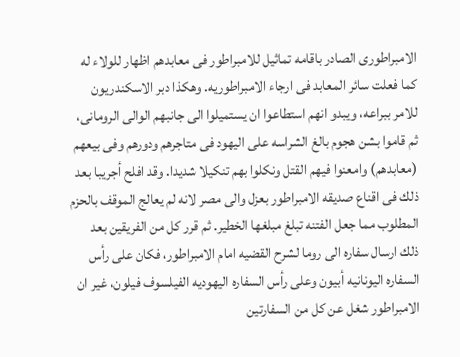الامبراطورى الصادر باقامه تماثيل للامبراطور فى معابدهم اظهار للولاء له كما فعلت سائر المعابد فى ارجاء الامبراطوريه. وهكذا دبر الاسكندريون للامر ببراعه، ويبدو انهم استطاعوا ان يستميلوا الى جانبهم الوالى الرومانى، ثم قاموا بشن هجوم بالغ الشراسه على اليهود فى متاجرهم ودورهم وفى بيعهم (معابدهم) وامعنوا فيهم القتل ونكلوا بهم تنكيلا شديدا. وقد افلح أجريبا بعد ذلك فى اقناع صديقه الامبراطور بعزل والى مصر لانه لم يعالج الموقف بالحزم المطلوب مما جعل الفتنه تبلغ مبلغها الخطير. ثم قرر كل من الفريقين بعد ذلك ارسال سفاره الى روما لشرح القضيه امام الامبراطور، فكان على رأس السفاره اليونانيه أبيون وعلى رأس السفاره اليهوديه الفيلسوف فيلون، غير ان الامبراطور شغل عن كل من السفارتين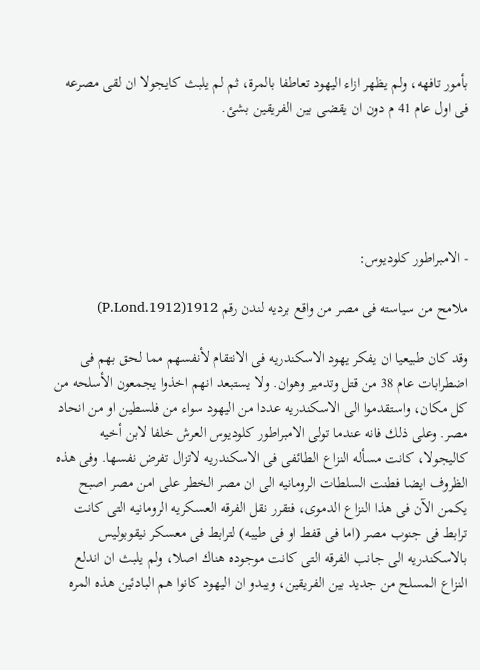بأمور تافهه، ولم يظهر ازاء اليهود تعاطفا بالمرة، ثم لم يلبث كايجولا ان لقى مصرعه فى اول عام 41 م دون ان يقضى بين الفريقين بشئ.





- الامبراطور كلوديوس:

ملامح من سياسته فى مصر من واقع برديه لندن رقم 1912(P.Lond.1912)

وقد كان طبيعيا ان يفكر يهود الاسكندريه فى الانتقام لأنفسهم مما لحق بهم فى اضطرابات عام 38 من قتل وتدمير وهوان. ولا يستبعد انهم اخذوا يجمعون الأسلحه من كل مكان، واستقدموا الى الاسكندريه عددا من اليهود سواء من فلسطين او من انحاد مصر. وعلى ذلك فانه عندما تولى الامبراطور كلوديوس العرش خلفا لابن أخيه كاليجولا، كانت مسأله النزاع الطائفى فى الاسكندريه لاتزال تفرض نفسها. وفى هذه الظروف ايضا فطنت السلطات الرومانيه الى ان مصر الخطر على امن مصر اصبح يكمن الآن فى هذا النزاع الدموى، فتقرر نقل الفرقه العسكريه الرومانيه التى كانت ترابط فى جنوب مصر (اما فى قفط او فى طيبه) لترابط فى معسكر نيقوبوليس بالاسكندريه الى جانب الفرقه التى كانت موجوده هناك اصلا، ولم يلبث ان اندلع النزاع المسلح من جديد بين الفريقين، ويبدو ان اليهود كانوا هم البادئين هذه المره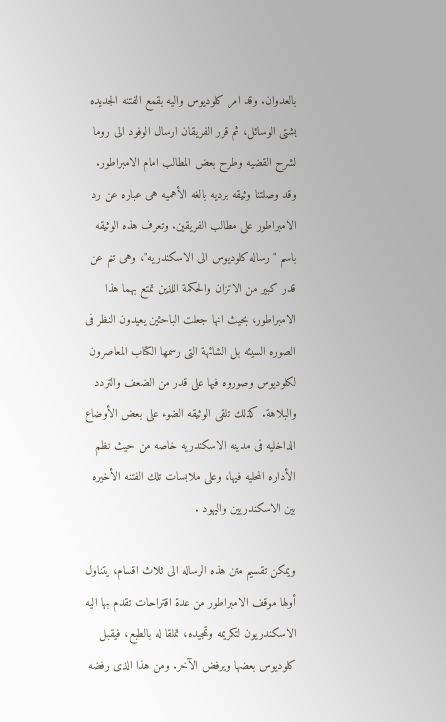بالعدوان. وقد امر كلوديوس واليه بقمع الفتنه الجديده بشتى الوسائل، ثم قرر الفريقان ارسال الوفود الى روما لشرح القضيه وطرح بعض المطالب امام الامبراطور. وقد وصلتنا وثيقه برديه بالغه الأهميه هى عباره عن رد الامبراطور على مطالب الفريقين. وتعرف هذه الوثيقه باسم "رساله كلوديوس الى الاسكندريه"، وهى تنم عن قدر كبير من الاتزان والحكمة اللذين تمتع بهما هذا الامبراطور، بحيث انها جعلت الباحثين يعيدون النظر فى الصوره السيئه بل الشائهة التى رسمها الكتاب المعاصرون لكلوديوس وصوروه فيها على قدر من الضعف والتردد والبلاهة. كذلك تلقى الوثيقه الضوء على بعض الأوضاع الداخليه فى مدينه الاسكندريه خاصه من حيث نظم الأداره المحليه فيها، وعلى ملابسات تلك الفتنه الأخيره بين الاسكندريين واليهود .

ويمكن تقسيم متن هذه الرساله الى ثلاث اقسام، يتناول أولها موقف الامبراطور من عدة اقتراحات تقدم بها اليه الاسكندريون لتكريمه وتمجيده، تملقا له بالطبع، فيقبل كلوديوس بعضها ويرفض الآخر. ومن هذا الذى رفضه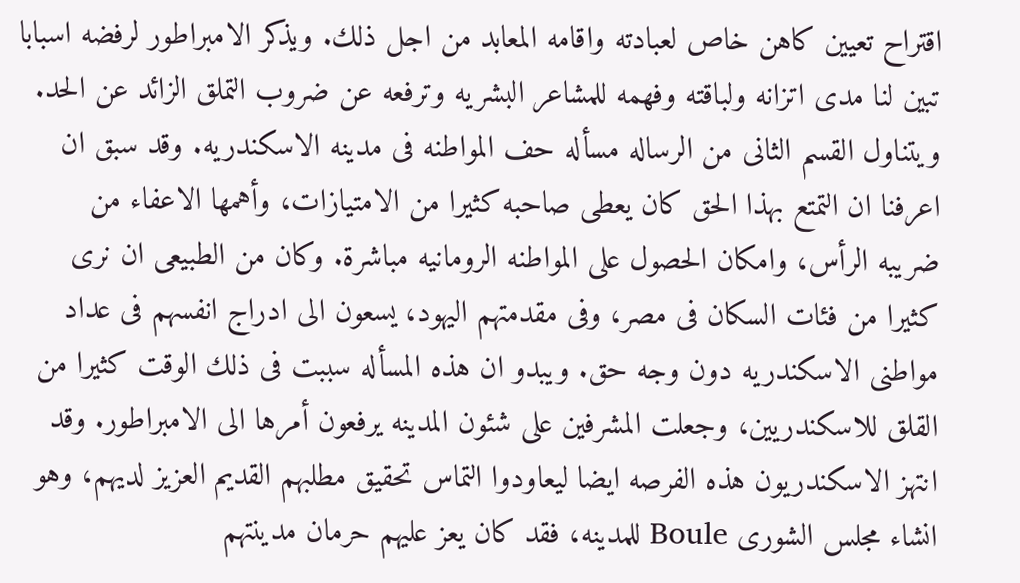اقتراح تعيين كاهن خاص لعبادته واقامه المعابد من اجل ذلك. ويذكر الامبراطور لرفضه اسبابا تبين لنا مدى اتزانه ولباقته وفهمه للمشاعر البشريه وترفعه عن ضروب التملق الزائد عن الحد. ويتناول القسم الثانى من الرساله مسأله حف المواطنه فى مدينه الاسكندريه. وقد سبق ان اعرفنا ان التمتع بهذا الحق كان يعطى صاحبه كثيرا من الامتيازات، وأهمها الاعفاء من ضريبه الرأس، وامكان الحصول على المواطنه الرومانيه مباشرة. وكان من الطبيعى ان نرى كثيرا من فئات السكان فى مصر، وفى مقدمتهم اليهود، يسعون الى ادراج انفسهم فى عداد مواطنى الاسكندريه دون وجه حق. ويبدو ان هذه المسأله سببت فى ذلك الوقت كثيرا من القلق للاسكندريين، وجعلت المشرفين على شئون المدينه يرفعون أمرها الى الامبراطور. وقد انتهز الاسكندريون هذه الفرصه ايضا ليعاودوا التماس تحقيق مطلبهم القديم العزيز لديهم، وهو انشاء مجلس الشورى Boule للمدينه، فقد كان يعز عليهم حرمان مدينتهم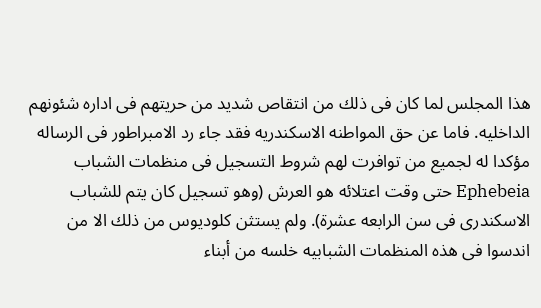هذا المجلس لما كان فى ذلك من انتقاص شديد من حريتهم فى اداره شئونهم الداخليه. فاما عن حق المواطنه الاسكندريه فقد جاء رد الامبراطور فى الرساله مؤكدا له لجميع من توافرت لهم شروط التسجيل فى منظمات الشباب Ephebeia حتى وقت اعتلائه هو العرش (وهو تسجيل كان يتم للشباب الاسكندرى فى سن الرابعه عشرة). ولم يستثن كلوديوس من ذلك الا من اندسوا فى هذه المنظمات الشبابيه خلسه من أبناء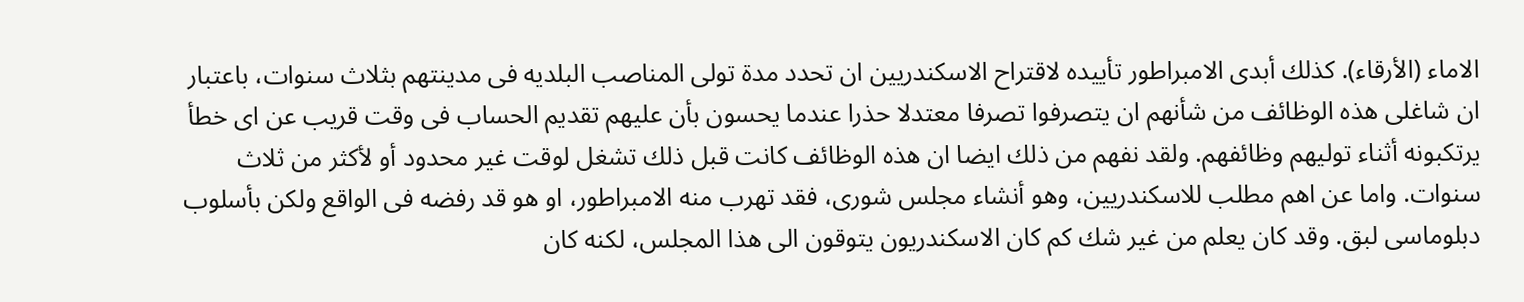الاماء (الأرقاء). كذلك أبدى الامبراطور تأييده لاقتراح الاسكندريين ان تحدد مدة تولى المناصب البلديه فى مدينتهم بثلاث سنوات، باعتبار ان شاغلى هذه الوظائف من شأنهم ان يتصرفوا تصرفا معتدلا حذرا عندما يحسون بأن عليهم تقديم الحساب فى وقت قريب عن اى خطأ يرتكبونه أثناء توليهم وظائفهم. ولقد نفهم من ذلك ايضا ان هذه الوظائف كانت قبل ذلك تشغل لوقت غير محدود أو لأكثر من ثلاث سنوات. واما عن اهم مطلب للاسكندريين، وهو أنشاء مجلس شورى، فقد تهرب منه الامبراطور، او هو قد رفضه فى الواقع ولكن بأسلوب دبلوماسى لبق. وقد كان يعلم من غير شك كم كان الاسكندريون يتوقون الى هذا المجلس، لكنه كان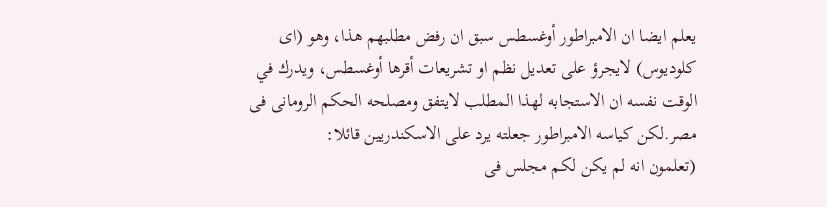يعلم ايضا ان الامبراطور أوغسطس سبق ان رفض مطلبهم هذا، وهو (اى كلوديوس) لايجرؤ على تعديل نظم او تشريعات أقرها أوغسطس، ويدرك في الوقت نفسه ان الاستجابه لهذا المطلب لايتفق ومصلحه الحكم الرومانى فى مصر.لكن كياسه الامبراطور جعلته يرد على الاسكندريين قائلا:
(تعلمون انه لم يكن لكم مجلس فى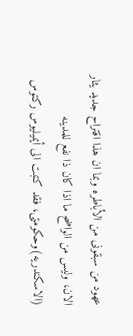عهود من سبقونى من الأباطره وبما ان هذا اقتراح جديد يثار الان، وليس من الواضح ما اذا كان ذا نفع للمدينه (الاسكندريه)وحكومتى، فقد كتبت الى أيميليوس ركتوس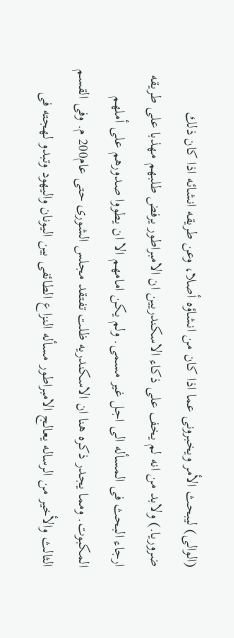(الوالى) ليبحث الأمر ويخبرونى عما اذا كان من انشاؤه أصلا، وعن طريقه انشائه اذا كان ذلك ضروريا.) ولابد من انه لم يخف على ذكاء الاسكندريين ان الامبراطور يرفض طلبهم مهذبا على طريقه ارجاء البحث فى المسأله الى اجل غير مسمى. ولم يكن امامهم الا ان يطووا صدورهم على أملهم المكبوت. ومما يجدر ذكره هنا ان الاسكندريه ظلت تفتقد مجلس الشورى حتى عام200 م. وفى القسم الثالث والأخير من الرساله يعالج الامبراطور مسأله النزاع الطائفى بين اليونان واليهود وتبدو لهجته فى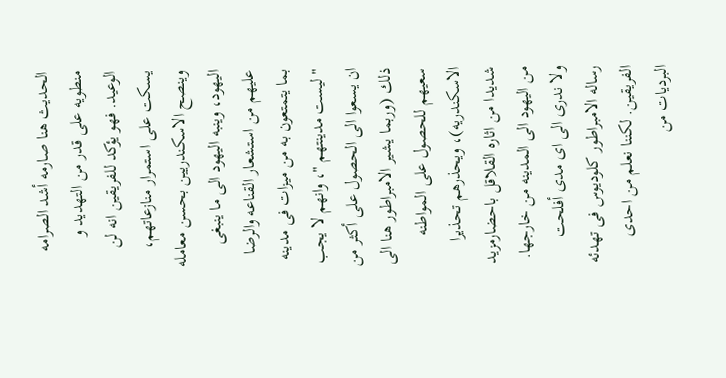الحديث هنا صارمه أشد الصرامه منطويه على قدر من التهديد و الوعيد. فهو يؤكد للفريقين انه لن يسكت على استمرار منازعاتهم، وينصح الاسكندريين بحسن معامله اليهود، وينبه اليهود الى ما ينبغى عليهم من استشعار القناعه والرضا بما يتمتعون به من ميزات فى مدينه " ليست مدينتهم "، وانهم لا يجب ان يسعوا الى الحصول على أكثر من ذلك (وربما يشير الامبراطور هنا الى سعيهم للحصول على المواطنه الاسكندريه)، ويحذرهم تحذيرا شديدا من اثاره القلاقل باحضارمزيد من اليهود الى المدينه من خارجها. ولا ندرى الى اى مدى أفلحت رساله الامبراطور كلوديوس فى تهدئه الفريقين. لكننا نعلم من احدى البرديات من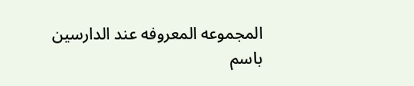المجموعه المعروفه عند الدارسين باسم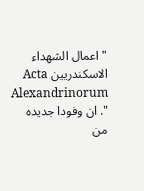"اعمال الشهداء الاسكندريين Acta Alexandrinorum ". ان وفودا جديده من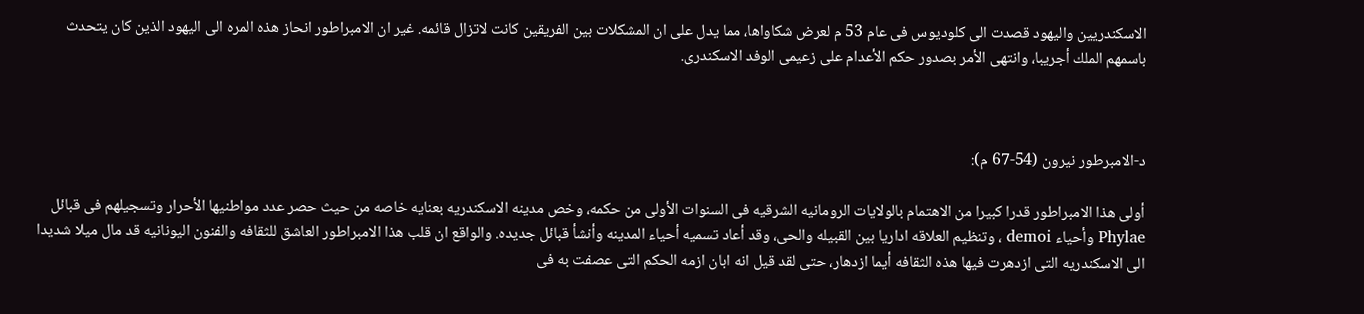الاسكندريين واليهود قصدت الى كلوديوس فى عام 53 م لعرض شكاواها، مما يدل على ان المشكلات بين الفريقين كانت لاتزال قائمه. غير ان الامبراطور انحاز هذه المره الى اليهود الذين كان يتحدث باسمهم الملك أجريبا، وانتهى الأمر بصدور حكم الأعدام على زعيمى الوفد الاسكندرى.



د-الامبرطور نيرون (54-67 م):

أولى هذا الامبراطور قدرا كبيرا من الاهتمام بالولايات الرومانيه الشرقيه فى السنوات الأولى من حكمه، وخص مدينه الاسكندريه بعنايه خاصه من حيث حصر عدد مواطنيها الأحرار وتسجيلهم فى قبائل Phylae وأحياء demoi ، وتنظيم العلاقه اداريا بين القبيله والحى، وقد أعاد تسميه أحياء المدينه وأنشأ قبائل جديده. والواقع ان قلب هذا الامبراطور العاشق للثقافه والفنون اليونانيه قد مال ميلا شديدا الى الاسكندريه التى ازدهرت فيها هذه الثقافه أيما ازدهار، حتى لقد قيل انه ابان ازمه الحكم التى عصفت به فى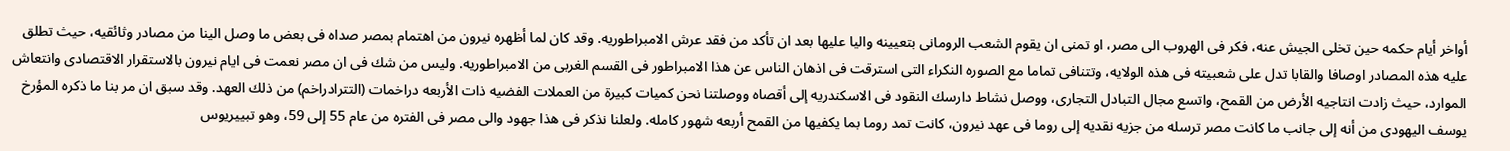أواخر أيام حكمه حين تخلى الجيش عنه، فكر فى الهروب الى مصر، او تمنى ان يقوم الشعب الرومانى بتعيينه واليا عليها بعد ان تأكد من فقد عرش الامبراطوريه. وقد كان لما أظهره نيرون من اهتمام بمصر صداه فى بعض ما وصل الينا من مصادر وثائقيه، حيث تطلق عليه هذه المصادر اوصافا والقابا تدل على شعبيته فى هذه الولايه، وتتنافى تماما مع الصوره النكراء التى استرقت فى اذهان الناس عن هذا الامبراطور فى القسم الغربى من الامبراطوريه. وليس من شك فى ان مصر نعمت فى ايام نيرون بالاستقرار الاقتصادى وانتعاش الموارد، حيث زادت انتاجيه الأرض من القمح، واتسع مجال التبادل التجارى، ووصل نشاط دارسك النقود فى الاسكندريه إلى أقصاه ووصلتنا نحن كميات كبيرة من العملات الفضيه ذات الأربعه دراخمات (التترادراخم) من ذلك العهد. وقد سبق ان مر بنا ما ذكره المؤرخ يوسف اليهودى من أنه إلى جانب ما كانت مصر ترسله من جزيه نقديه إلى روما فى عهد نيرون، كانت تمد روما بما يكفيها من القمح أربعه شهور كامله. ولعلنا نذكر فى هذا جهود والى مصر فى الفتره من عام 55 إلى 59، وهو تبييريوس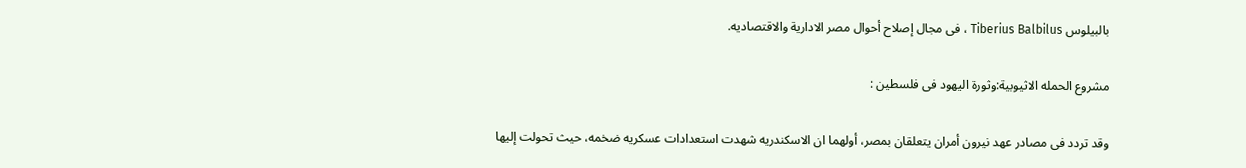بالبيلوس Tiberius Balbilus ، فى مجال إصلاح أحوال مصر الادارية والاقتصاديه.

مشروع الحمله الاثيوبية:وثورة اليهود فى فلسطين :

وقد تردد فى مصادر عهد نيرون أمران يتعلقان بمصر، أولهما ان الاسكندريه شهدت استعدادات عسكريه ضخمه، حيث تحولت إليها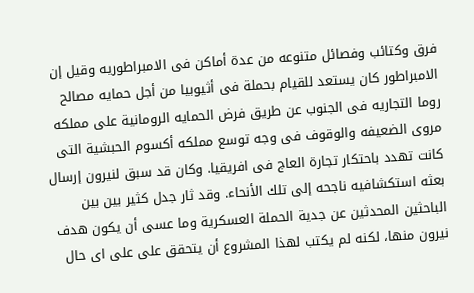فرق وكتائب وفصائل متنوعه من عدة أماكن فى الامبراطوريه وقيل إن الامبراطور كان يستعد للقيام بحملة فى أثيوبيا من أجل حمايه مصالح روما التجاريه فى الجنوب عن طريق فرض الحمايه الرومانية على مملكه مروى الضعيفه والوقوف فى وجه توسع مملكه أكسوم الحبشية التى كانت تهدد باحتكار تجارة العاج فى افريقيا. وكان قد سبق لنيرون إرسال بعثه استكشافيه ناجحه إلى تلك الأنحاء. وقد ثار جدل كثير بين بين الباحثين المحدثين عن جدية الحملة العسكرية وما عسى أن يكون هدف نيرون منها، لكنه لم يكتب لهذا المشروع أن يتحقق على على اى حال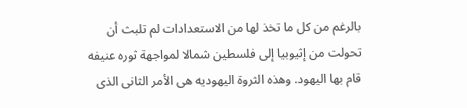بالرغم من كل ما تخذ لها من الاستعدادات لم تلبث أن تحولت من إثيوبيا إلى فلسطين شمالا لمواجهة ثوره عنيفه قام بها اليهود. وهذه الثروة اليهوديه هى الأمر الثانى الذى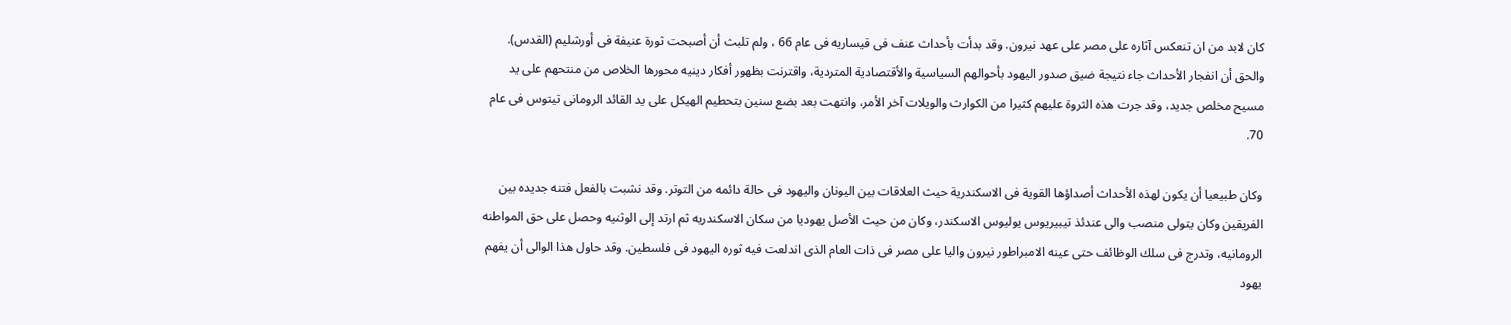كان لابد من ان تنعكس آثاره على مصر على عهد نيرون. وقد بدأت بأحداث عنف فى قيساريه فى عام 66 ، ولم تلبث أن أصبحت ثورة عنيفة فى أورشليم (القدس). والحق أن انفجار الأحداث جاء نتيجة ضيق صدور اليهود بأحوالهم السياسية والأقتصادية المتردية، واقترنت بظهور أفكار دينيه محورها الخلاص من منتحهم على يد مسيح مخلص جديد، وقد جرت هذه الثروة عليهم كثيرا من الكوارث والويلات آخر الأمر، وانتهت بعد بضع سنين بتحطيم الهيكل على يد القائد الرومانى تيتوس فى عام 70.

وكان طبيعيا أن يكون لهذه الأحداث أصداؤها القوية فى الاسكندرية حيث العلاقات بين اليونان واليهود فى حالة دائمه من التوتر. وقد نشبت بالفعل فتنه جديده بين الفريقين وكان يتولى منصب والى عندئذ تيبيريوس يوليوس الاسكندر، وكان من حيث الأصل يهوديا من سكان الاسكندريه ثم ارتد إلى الوثنيه وحصل على حق المواطنه الرومانيه، وتدرج فى سلك الوظائف حتى عينه الامبراطور نيرون واليا على مصر فى ذات العام الذى اندلعت فيه ثوره اليهود فى فلسطين. وقد حاول هذا الوالى أن يفهم يهود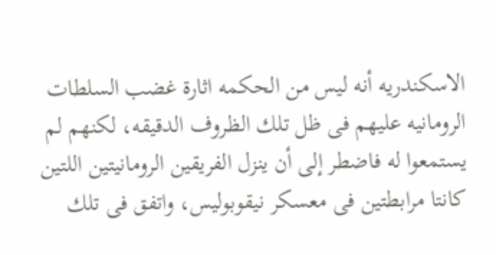الاسكندريه أنه ليس من الحكمه اثارة غضب السلطات الرومانيه عليهم فى ظل تلك الظروف الدقيقه، لكنهم لم يستمعوا له فاضطر إلى أن ينزل الفريقين الرومانيتين اللتين كانتا مرابطتين فى معسكر نيقوبوليس، واتفق فى تلك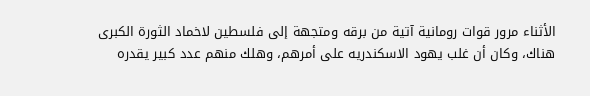الأثناء مرور قوات رومانية آتية من برقه ومتجهة إلى فلسطين لاخماد الثورة الكبرى هناك، وكان أن غلب يهود الاسكندريه على أمرهم، وهلك منهم عدد كبير يقدره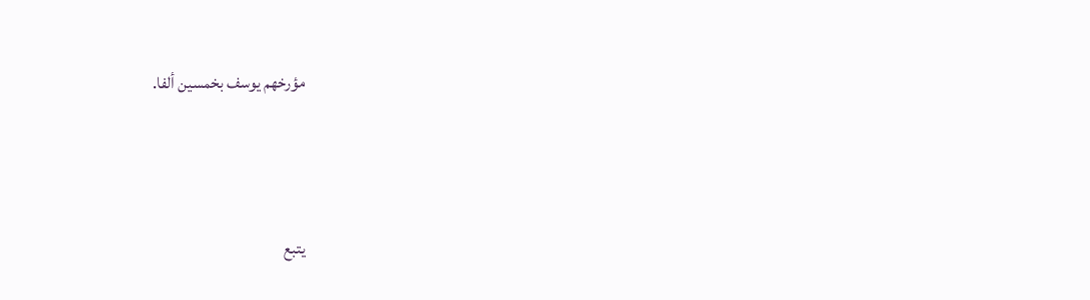مؤرخهم يوسف بخمسين ألفا.



يتبع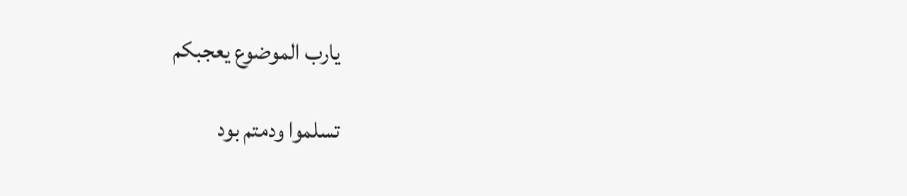يارب الموضوع يعجبكم

تسلموا ودمتم بود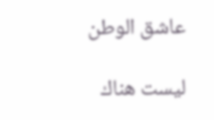عاشق الوطن

ليست هناك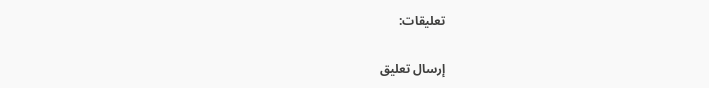تعليقات:

إرسال تعليق